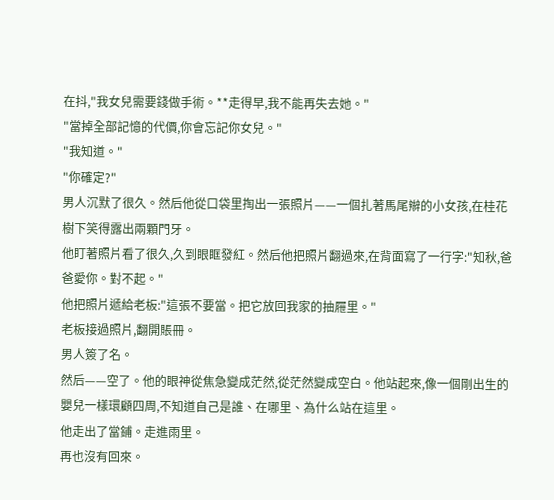在抖,"我女兒需要錢做手術。**走得早,我不能再失去她。"
"當掉全部記憶的代價,你會忘記你女兒。"
"我知道。"
"你確定?"
男人沉默了很久。然后他從口袋里掏出一張照片——一個扎著馬尾辮的小女孩,在桂花樹下笑得露出兩顆門牙。
他盯著照片看了很久,久到眼眶發紅。然后他把照片翻過來,在背面寫了一行字:"知秋,爸爸愛你。對不起。"
他把照片遞給老板:"這張不要當。把它放回我家的抽屜里。"
老板接過照片,翻開賬冊。
男人簽了名。
然后——空了。他的眼神從焦急變成茫然,從茫然變成空白。他站起來,像一個剛出生的嬰兒一樣環顧四周,不知道自己是誰、在哪里、為什么站在這里。
他走出了當鋪。走進雨里。
再也沒有回來。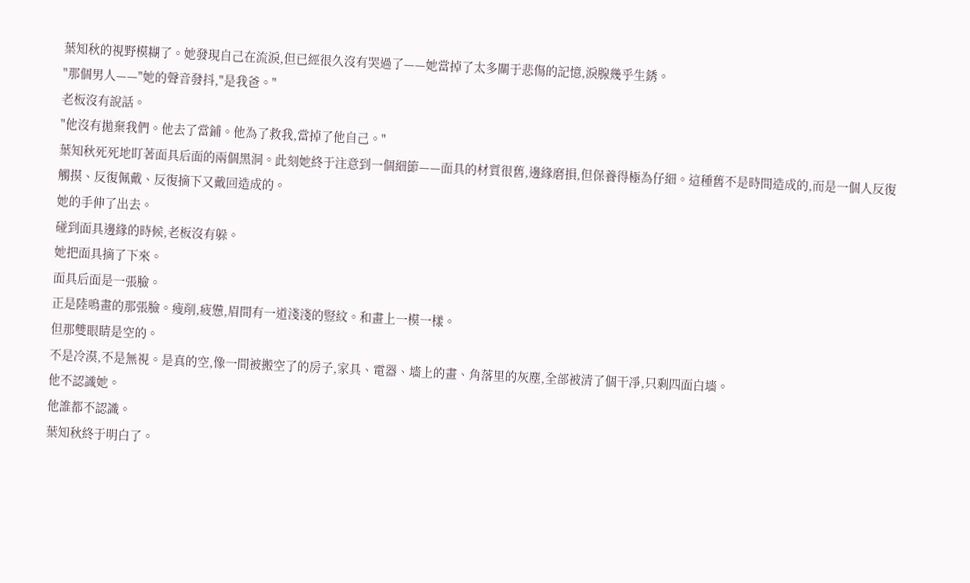葉知秋的視野模糊了。她發現自己在流淚,但已經很久沒有哭過了——她當掉了太多關于悲傷的記憶,淚腺幾乎生銹。
"那個男人——"她的聲音發抖,"是我爸。"
老板沒有說話。
"他沒有拋棄我們。他去了當鋪。他為了救我,當掉了他自己。"
葉知秋死死地盯著面具后面的兩個黑洞。此刻她終于注意到一個細節——面具的材質很舊,邊緣磨損,但保養得極為仔細。這種舊不是時間造成的,而是一個人反復觸摸、反復佩戴、反復摘下又戴回造成的。
她的手伸了出去。
碰到面具邊緣的時候,老板沒有躲。
她把面具摘了下來。
面具后面是一張臉。
正是陸鳴畫的那張臉。瘦削,疲憊,眉間有一道淺淺的豎紋。和畫上一模一樣。
但那雙眼睛是空的。
不是冷漠,不是無視。是真的空,像一間被搬空了的房子,家具、電器、墻上的畫、角落里的灰塵,全部被清了個干凈,只剩四面白墻。
他不認識她。
他誰都不認識。
葉知秋終于明白了。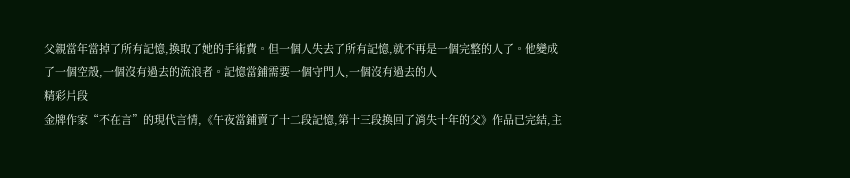父親當年當掉了所有記憶,換取了她的手術費。但一個人失去了所有記憶,就不再是一個完整的人了。他變成了一個空殼,一個沒有過去的流浪者。記憶當鋪需要一個守門人,一個沒有過去的人
精彩片段
金牌作家“不在言”的現代言情,《午夜當鋪賣了十二段記憶,第十三段換回了消失十年的父》作品已完結,主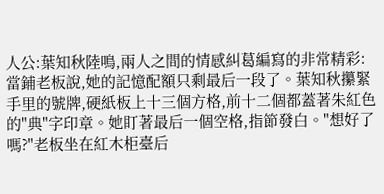人公:葉知秋陸鳴,兩人之間的情感糾葛編寫的非常精彩:當鋪老板說,她的記憶配額只剩最后一段了。葉知秋攥緊手里的號牌,硬紙板上十三個方格,前十二個都蓋著朱紅色的"典"字印章。她盯著最后一個空格,指節發白。"想好了嗎?"老板坐在紅木柜臺后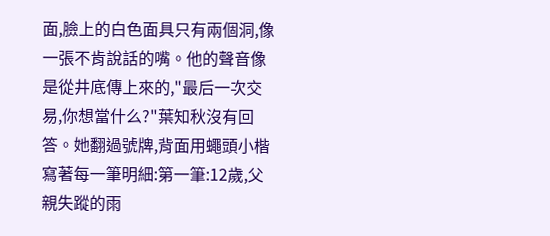面,臉上的白色面具只有兩個洞,像一張不肯說話的嘴。他的聲音像是從井底傳上來的,"最后一次交易,你想當什么?"葉知秋沒有回答。她翻過號牌,背面用蠅頭小楷寫著每一筆明細:第一筆:12歲,父親失蹤的雨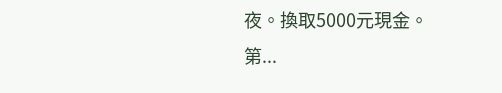夜。換取5000元現金。第...